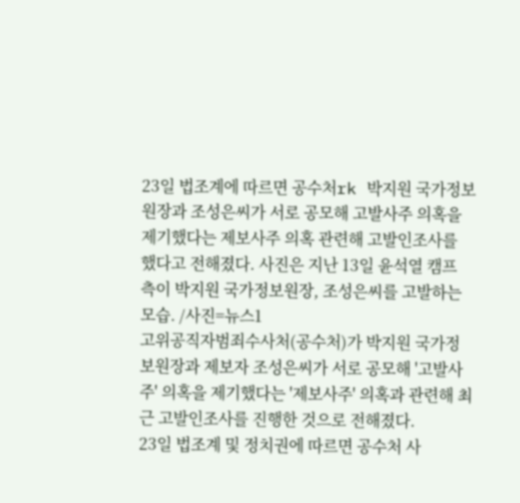23일 법조계에 따르면 공수처rk 박지원 국가정보원장과 조성은씨가 서로 공모해 고발사주 의혹을 제기했다는 제보사주 의혹 관련해 고발인조사를 했다고 전해졌다. 사진은 지난 13일 윤석열 캠프 측이 박지원 국가정보원장, 조성은씨를 고발하는 모습. /사진=뉴스1
고위공직자범죄수사처(공수처)가 박지원 국가정보원장과 제보자 조성은씨가 서로 공모해 '고발사주' 의혹을 제기했다는 '제보사주' 의혹과 관련해 최근 고발인조사를 진행한 것으로 전해졌다.
23일 법조계 및 정치권에 따르면 공수처 사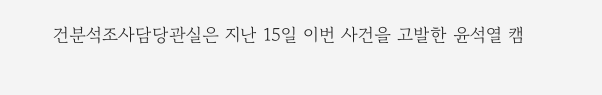건분석조사담당관실은 지난 15일 이번 사건을 고발한 윤석열 캠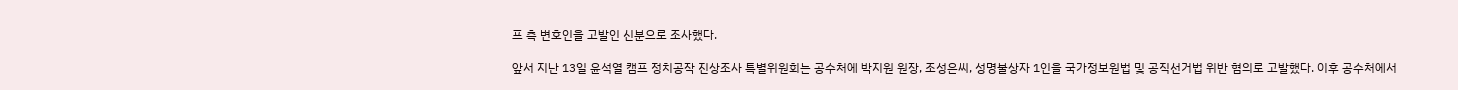프 측 변호인을 고발인 신분으로 조사했다.

앞서 지난 13일 윤석열 캠프 정치공작 진상조사 특별위원회는 공수처에 박지원 원장, 조성은씨, 성명불상자 1인을 국가정보원법 및 공직선거법 위반 혐의로 고발했다. 이후 공수처에서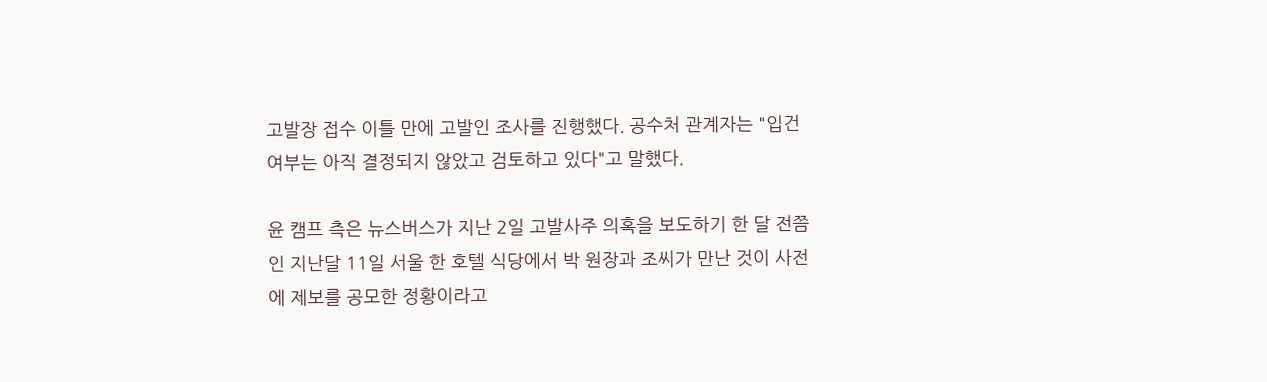고발장 접수 이틀 만에 고발인 조사를 진행했다. 공수처 관계자는 "입건 여부는 아직 결정되지 않았고 검토하고 있다"고 말했다.

윤 캠프 측은 뉴스버스가 지난 2일 고발사주 의혹을 보도하기 한 달 전쯤인 지난달 11일 서울 한 호텔 식당에서 박 원장과 조씨가 만난 것이 사전에 제보를 공모한 정황이라고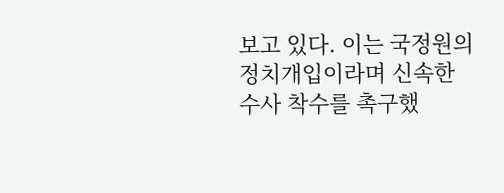보고 있다. 이는 국정원의 정치개입이라며 신속한 수사 착수를 촉구했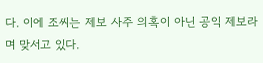다. 이에 조씨는 제보 사주 의혹이 아닌 공익 제보라며 맞서고 있다.